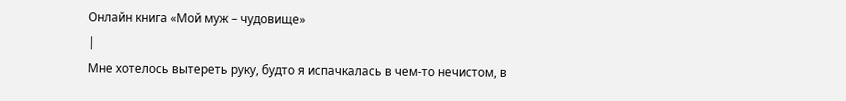Онлайн книга «Мой муж – чудовище»
|
Мне хотелось вытереть руку, будто я испачкалась в чем-то нечистом, в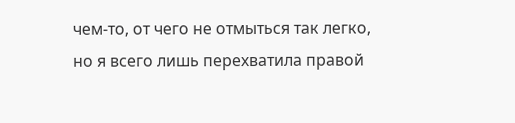чем-то, от чего не отмыться так легко, но я всего лишь перехватила правой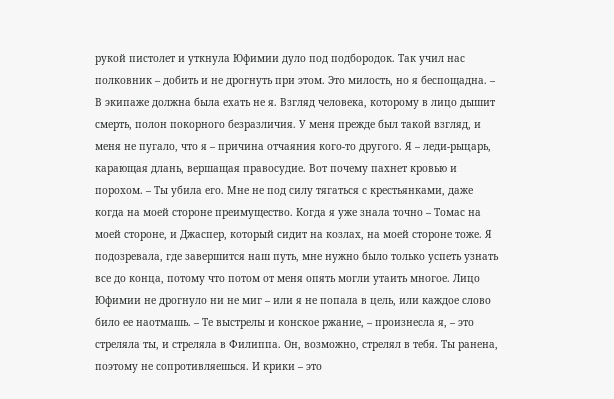рукой пистолет и уткнула Юфимии дуло под подбородок. Так учил нас полковник – добить и не дрогнуть при этом. Это милость, но я беспощадна. – В экипаже должна была ехать не я. Взгляд человека, которому в лицо дышит смерть, полон покорного безразличия. У меня прежде был такой взгляд, и меня не пугало, что я – причина отчаяния кого-то другого. Я – леди-рыцарь, карающая длань, вершащая правосудие. Вот почему пахнет кровью и порохом. – Ты убила его. Мне не под силу тягаться с крестьянками, даже когда на моей стороне преимущество. Когда я уже знала точно – Томас на моей стороне, и Джаспер, который сидит на козлах, на моей стороне тоже. Я подозревала, где завершится наш путь, мне нужно было только успеть узнать все до конца, потому что потом от меня опять могли утаить многое. Лицо Юфимии не дрогнуло ни не миг – или я не попала в цель, или каждое слово било ее наотмашь. – Те выстрелы и конское ржание, – произнесла я, – это стреляла ты, и стреляла в Филиппа. Он, возможно, стрелял в тебя. Ты ранена, поэтому не сопротивляешься. И крики – это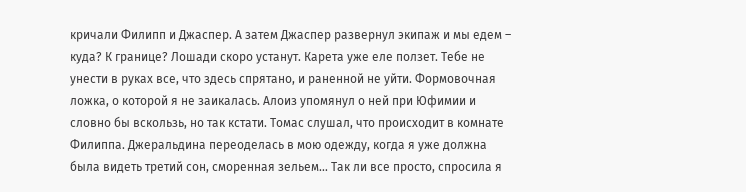кричали Филипп и Джаспер. А затем Джаспер развернул экипаж и мы едем – куда? К границе? Лошади скоро устанут. Карета уже еле ползет. Тебе не унести в руках все, что здесь спрятано, и раненной не уйти. Формовочная ложка, о которой я не заикалась. Алоиз упомянул о ней при Юфимии и словно бы вскользь, но так кстати. Томас слушал, что происходит в комнате Филиппа. Джеральдина переоделась в мою одежду, когда я уже должна была видеть третий сон, сморенная зельем… Так ли все просто, спросила я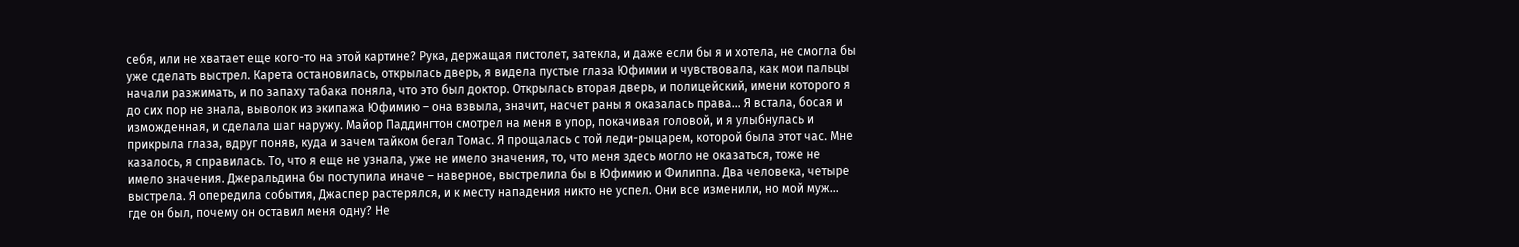себя, или не хватает еще кого-то на этой картине? Рука, держащая пистолет, затекла, и даже если бы я и хотела, не смогла бы уже сделать выстрел. Карета остановилась, открылась дверь, я видела пустые глаза Юфимии и чувствовала, как мои пальцы начали разжимать, и по запаху табака поняла, что это был доктор. Открылась вторая дверь, и полицейский, имени которого я до сих пор не знала, выволок из экипажа Юфимию – она взвыла, значит, насчет раны я оказалась права… Я встала, босая и изможденная, и сделала шаг наружу. Майор Паддингтон смотрел на меня в упор, покачивая головой, и я улыбнулась и прикрыла глаза, вдруг поняв, куда и зачем тайком бегал Томас. Я прощалась с той леди-рыцарем, которой была этот час. Мне казалось, я справилась. То, что я еще не узнала, уже не имело значения, то, что меня здесь могло не оказаться, тоже не имело значения. Джеральдина бы поступила иначе – наверное, выстрелила бы в Юфимию и Филиппа. Два человека, четыре выстрела. Я опередила события, Джаспер растерялся, и к месту нападения никто не успел. Они все изменили, но мой муж… где он был, почему он оставил меня одну? Не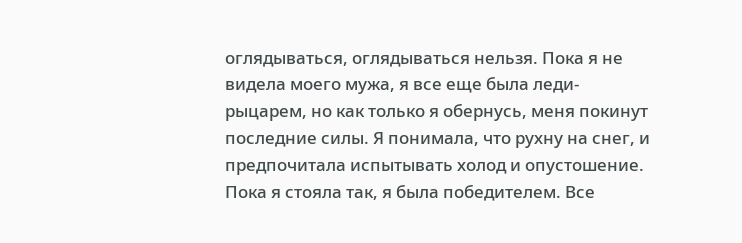оглядываться, оглядываться нельзя. Пока я не видела моего мужа, я все еще была леди-рыцарем, но как только я обернусь, меня покинут последние силы. Я понимала, что рухну на снег, и предпочитала испытывать холод и опустошение. Пока я стояла так, я была победителем. Все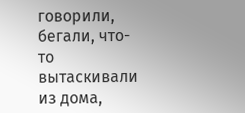говорили, бегали, что-то вытаскивали из дома,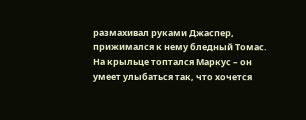размахивал руками Джаспер, прижимался к нему бледный Томас. На крыльце топтался Маркус – он умеет улыбаться так, что хочется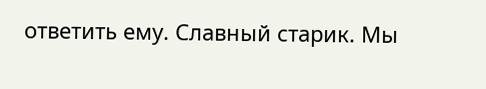ответить ему. Славный старик. Мы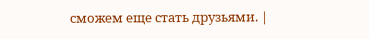сможем еще стать друзьями. |